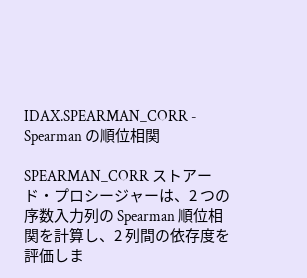IDAX.SPEARMAN_CORR - Spearman の順位相関

SPEARMAN_CORR ストアード・プロシージャーは、2 つの序数入力列の Spearman 順位相関を計算し、2 列間の依存度を評価しま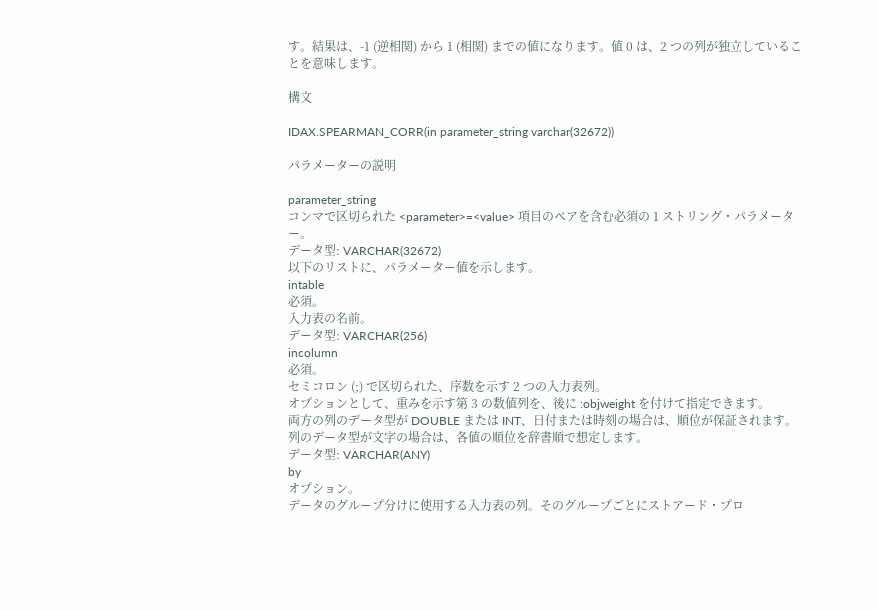す。結果は、-1 (逆相関) から 1 (相関) までの値になります。値 0 は、2 つの列が独立していることを意味します。

構文

IDAX.SPEARMAN_CORR(in parameter_string varchar(32672))

パラメーターの説明

parameter_string
コンマで区切られた <parameter>=<value> 項目のペアを含む必須の 1 ストリング・パラメーター。
データ型: VARCHAR(32672)
以下のリストに、パラメーター値を示します。
intable
必須。
入力表の名前。
データ型: VARCHAR(256)
incolumn
必須。
セミコロン (;) で区切られた、序数を示す 2 つの入力表列。
オプションとして、重みを示す第 3 の数値列を、後に :objweight を付けて指定できます。
両方の列のデータ型が DOUBLE または INT、日付または時刻の場合は、順位が保証されます。列のデータ型が文字の場合は、各値の順位を辞書順で想定します。
データ型: VARCHAR(ANY)
by
オプション。
データのグループ分けに使用する入力表の列。そのグループごとにストアード・プロ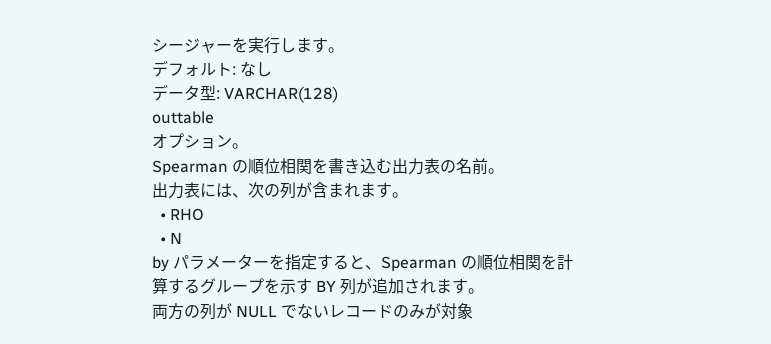シージャーを実行します。
デフォルト: なし
データ型: VARCHAR(128)
outtable
オプション。
Spearman の順位相関を書き込む出力表の名前。
出力表には、次の列が含まれます。
  • RHO
  • N
by パラメーターを指定すると、Spearman の順位相関を計算するグループを示す BY 列が追加されます。
両方の列が NULL でないレコードのみが対象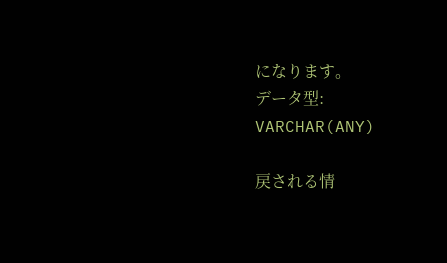になります。
データ型: VARCHAR(ANY)

戻される情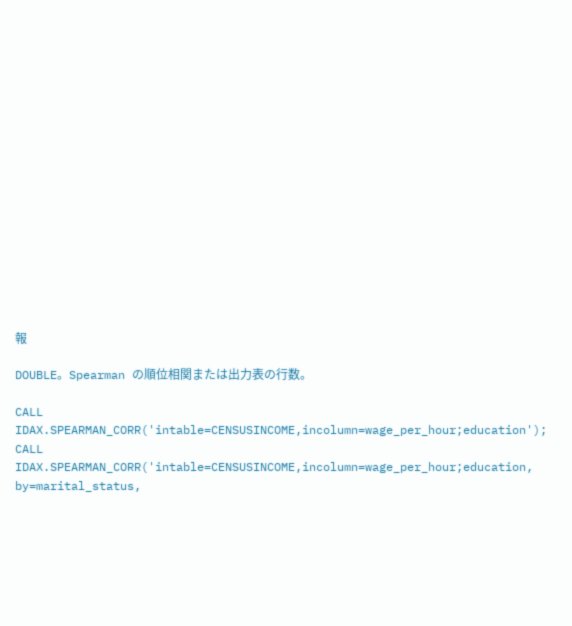報

DOUBLE。Spearman の順位相関または出力表の行数。

CALL IDAX.SPEARMAN_CORR('intable=CENSUSINCOME,incolumn=wage_per_hour;education');
CALL IDAX.SPEARMAN_CORR('intable=CENSUSINCOME,incolumn=wage_per_hour;education, by=marital_status,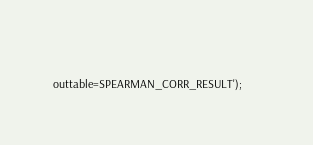outtable=SPEARMAN_CORR_RESULT');